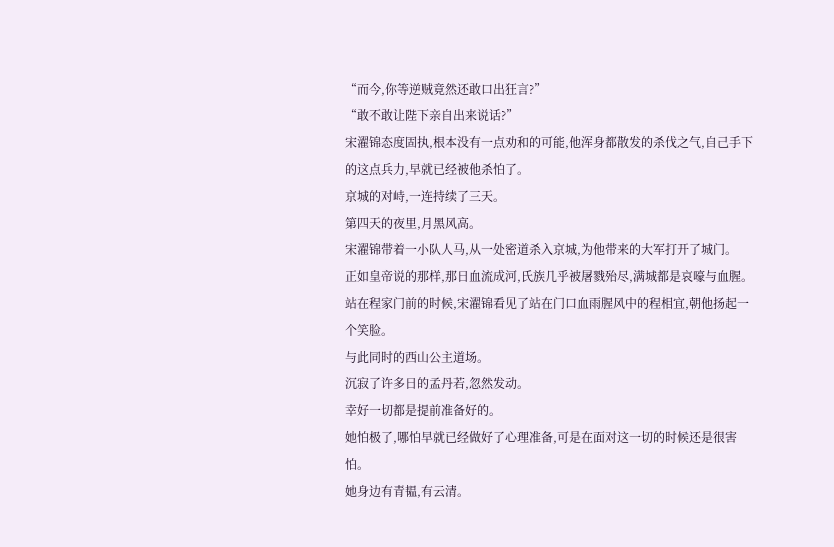“而今,你等逆贼竟然还敢口出狂言?”
“敢不敢让陛下亲自出来说话?”
宋濯锦态度固执,根本没有一点劝和的可能,他浑身都散发的杀伐之气,自己手下的这点兵力,早就已经被他杀怕了。
京城的对峙,一连持续了三天。
第四天的夜里,月黑风高。
宋濯锦带着一小队人马,从一处密道杀入京城,为他带来的大军打开了城门。
正如皇帝说的那样,那日血流成河,氏族几乎被屠戮殆尽,满城都是哀嚎与血腥。
站在程家门前的时候,宋濯锦看见了站在门口血雨腥风中的程相宜,朝他扬起一个笑脸。
与此同时的西山公主道场。
沉寂了许多日的孟丹若,忽然发动。
幸好一切都是提前准备好的。
她怕极了,哪怕早就已经做好了心理准备,可是在面对这一切的时候还是很害怕。
她身边有青韫,有云清。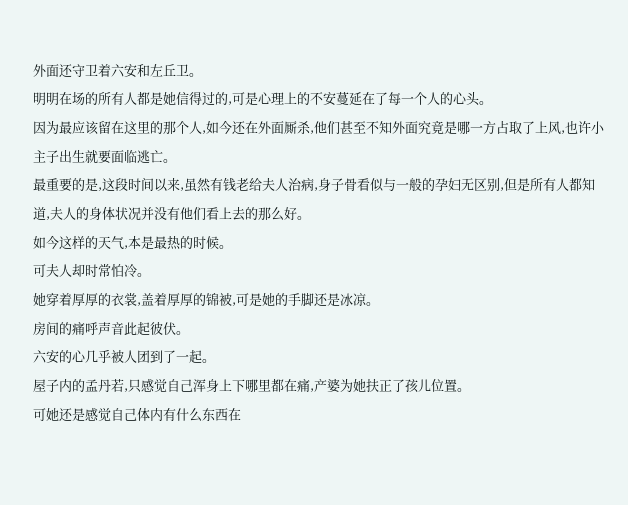外面还守卫着六安和左丘卫。
明明在场的所有人都是她信得过的,可是心理上的不安蔓延在了每一个人的心头。
因为最应该留在这里的那个人,如今还在外面厮杀,他们甚至不知外面究竟是哪一方占取了上风,也许小主子出生就要面临逃亡。
最重要的是,这段时间以来,虽然有钱老给夫人治病,身子骨看似与一般的孕妇无区别,但是所有人都知道,夫人的身体状况并没有他们看上去的那么好。
如今这样的天气,本是最热的时候。
可夫人却时常怕冷。
她穿着厚厚的衣裳,盖着厚厚的锦被,可是她的手脚还是冰凉。
房间的痛呼声音此起彼伏。
六安的心几乎被人团到了一起。
屋子内的孟丹若,只感觉自己浑身上下哪里都在痛,产婆为她扶正了孩儿位置。
可她还是感觉自己体内有什么东西在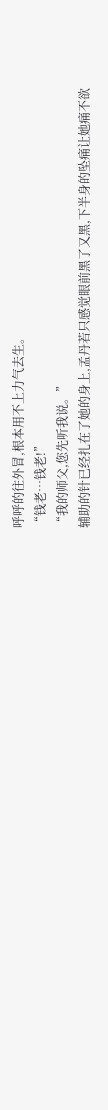呼呼的往外冒,根本用不上力气去生。
“钱老…钱老!”
“我的师父,您先听我说。”
辅助的针已经扎在了她的身上,孟丹若只感觉眼前黑了又黑,下半身的坠痛让她痛不欲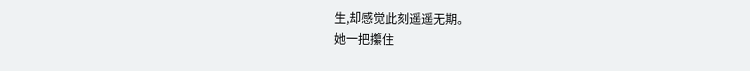生,却感觉此刻遥遥无期。
她一把攥住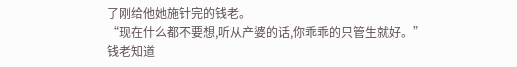了刚给他她施针完的钱老。
“现在什么都不要想,听从产婆的话,你乖乖的只管生就好。”
钱老知道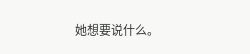她想要说什么。